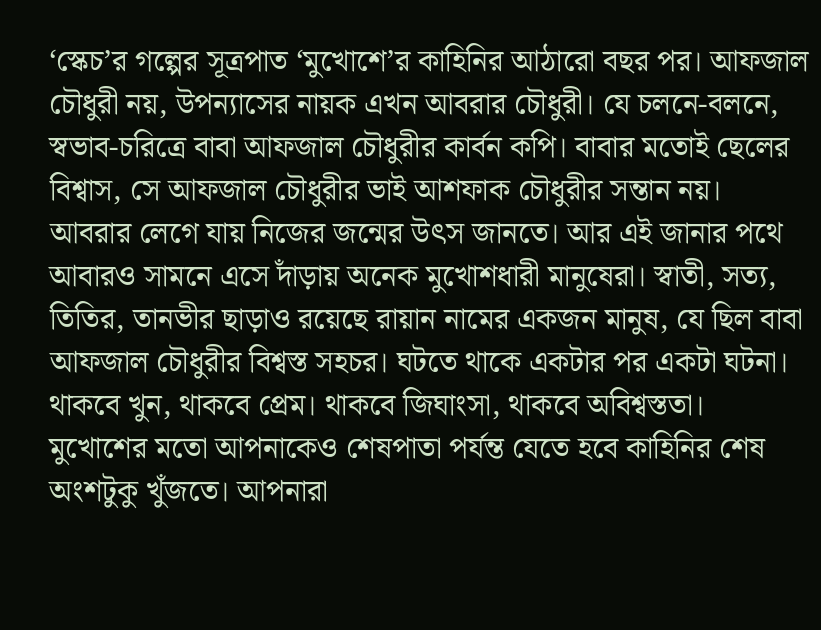‘স্কেচ’র গল্পের সূত্রপাত ‘মুখোশে’র কাহিনির আঠারো বছর পর। আফজাল চৌধুরী নয়, উপন্যাসের নায়ক এখন আবরার চৌধুরী। যে চলনে-বলনে, স্বভাব-চরিত্রে বাবা আফজাল চৌধুরীর কার্বন কপি। বাবার মতোই ছেলের বিশ্বাস, সে আফজাল চৌধুরীর ভাই আশফাক চৌধুরীর সন্তান নয়। আবরার লেগে যায় নিজের জন্মের উৎস জানতে। আর এই জানার পথে আবারও সামনে এসে দাঁড়ায় অনেক মুখোশধারী মানুষেরা। স্বাতী, সত্য, তিতির, তানভীর ছাড়াও রয়েছে রায়ান নামের একজন মানুষ, যে ছিল বাবা আফজাল চৌধুরীর বিশ্বস্ত সহচর। ঘটতে থাকে একটার পর একটা ঘটনা। থাকবে খুন, থাকবে প্রেম। থাকবে জিঘাংসা, থাকবে অবিশ্বস্ততা। মুখোশের মতো আপনাকেও শেষপাতা পর্যন্ত যেতে হবে কাহিনির শেষ অংশটুকু খুঁজতে। আপনারা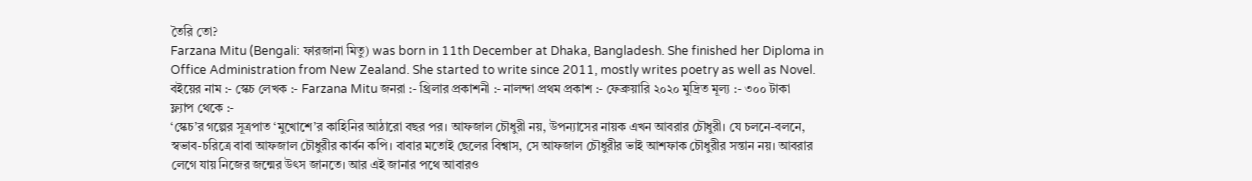তৈরি তো?
Farzana Mitu (Bengali: ফারজানা মিতু) was born in 11th December at Dhaka, Bangladesh. She finished her Diploma in Office Administration from New Zealand. She started to write since 2011, mostly writes poetry as well as Novel.
বইয়ের নাম :- স্কেচ লেখক :- Farzana Mitu জনরা :- থ্রিলার প্রকাশনী :- নালন্দা প্রথম প্রকাশ :- ফেব্রুয়ারি ২০২০ মুদ্রিত মূল্য :- ৩০০ টাকা
ফ্ল্যাপ থেকে :-
‘স্কেচ’র গল্পের সূত্রপাত ‘মুখোশে’র কাহিনির আঠারো বছর পর। আফজাল চৌধুরী নয়, উপন্যাসের নায়ক এখন আবরার চৌধুরী। যে চলনে-বলনে, স্বভাব-চরিত্রে বাবা আফজাল চৌধুরীর কার্বন কপি। বাবার মতোই ছেলের বিশ্বাস, সে আফজাল চৌধুরীর ভাই আশফাক চৌধুরীর সন্তান নয়। আবরার লেগে যায় নিজের জন্মের উৎস জানতে। আর এই জানার পথে আবারও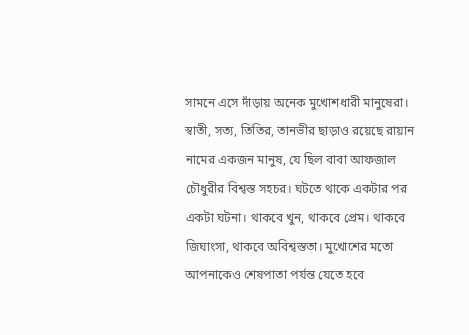সামনে এসে দাঁড়ায় অনেক মুখোশধারী মানুষেরা। স্বাতী, সত্য, তিতির, তানভীর ছাড়াও রয়েছে রায়ান নামের একজন মানুষ, যে ছিল বাবা আফজাল চৌধুরীর বিশ্বস্ত সহচর। ঘটতে থাকে একটার পর একটা ঘটনা। থাকবে খুন, থাকবে প্রেম। থাকবে জিঘাংসা, থাকবে অবিশ্বস্ততা। মুখোশের মতো আপনাকেও শেষপাতা পর্যন্ত যেতে হবে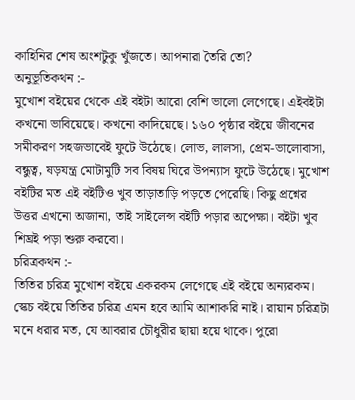কাহিনির শেষ অংশটুকু খুঁজতে। আপনারা তৈরি তো?
অনুভূতিকথন :-
মুখোশ বইয়ের থেকে এই বইটা আরো বেশি ভালো লেগেছে। এইবইটা কখনো ভাবিয়েছে। কখনো কাদিয়েছে। ১৬০ পৃষ্ঠার বইয়ে জীবনের সমীকরণ সহজভাবেই ফুটে উঠেছে। লোভ, লালসা, প্রেম-ভালোবাসা, বন্ধুত্ব, ষড়যন্ত্র মোটামুটি সব বিষয় ঘিরে উপন্যাস ফুটে উঠেছে। মুখোশ বইটির মত এই বইটিও খুব তাড়াতাড়ি পড়তে পেরেছি। কিছু প্রশ্নের উত্তর এখনো অজানা, তাই সাইলেন্স বইটি পড়ার অপেক্ষা। বইটা খুব শিঘ্রই পড়া শুরু করবো।
চরিত্রকথন :-
তিতির চরিত্র মুখোশ বইয়ে একরকম লেগেছে এই বইয়ে অন্যরকম। স্কেচ বইয়ে তিতির চরিত্র এমন হবে আমি আশাকরি নাই। রায়ান চরিত্রটা মনে ধরার মত, যে আবরার চৌধুরীর ছায়া হয়ে থাকে। পুরো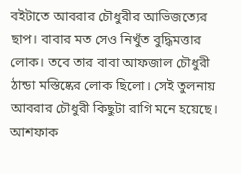বইটাতে আবরার চৌধুরীর আভিজত্যের ছাপ। বাবার মত সেও নিখুঁত বুদ্ধিমত্তার লোক। তবে তার বাবা আফজাল চৌধুরী ঠান্ডা মস্তিষ্কের লোক ছিলো। সেই তুলনায় আবরার চৌধুরী কিছুটা রাগি মনে হয়েছে। আশফাক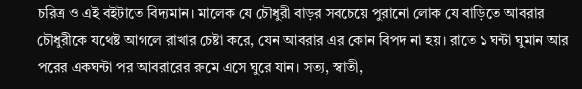চরিত্র ও এই বইটাতে বিদ্যমান। মালেক যে চৌধুরী বাড়র সবচেয়ে পুরানো লোক যে বাড়িতে আবরার চৌধুরীকে যথেষ্ট আগলে রাখার চেষ্টা করে, যেন আবরার এর কোন বিপদ না হয়। রাতে ১ ঘন্টা ঘুমান আর পরের একঘন্টা পর আবরারের রুমে এসে ঘুরে যান। সত্য, স্বাতী,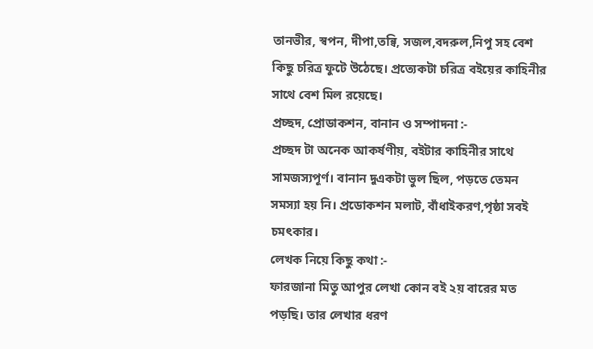তানভীর, স্বপন, দীপা,তন্বি, সজল,বদরুল,নিপু সহ বেশ কিছু চরিত্র ফুটে উঠেছে। প্রত্যেকটা চরিত্র বইয়ের কাহিনীর সাথে বেশ মিল রয়েছে।
প্রচ্ছদ, প্রোডাকশন, বানান ও সম্পাদনা :-
প্রচ্ছদ টা অনেক আকর্ষণীয়, বইটার কাহিনীর সাথে সামজস্যপূর্ণ। বানান দুএকটা ভুল ছিল, পড়তে তেমন সমস্যা হয় নি। প্রডোকশন মলাট, বাঁধাইকরণ,পৃষ্ঠা সবই চমৎকার।
লেখক নিয়ে কিছু কথা :-
ফারজানা মিতু আপুর লেখা কোন বই ২য় বারের মত পড়ছি। তার লেখার ধরণ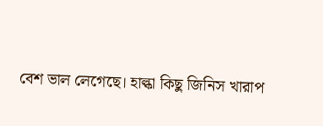বেশ ভাল লেগেছে। হাল্কা কিছু জিনিস খারাপ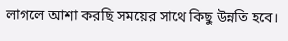লাগলে আশা করছি সময়ের সাথে কিছু উন্নতি হবে।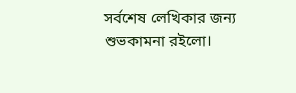সর্বশেষ লেখিকার জন্য শুভকামনা রইলো।